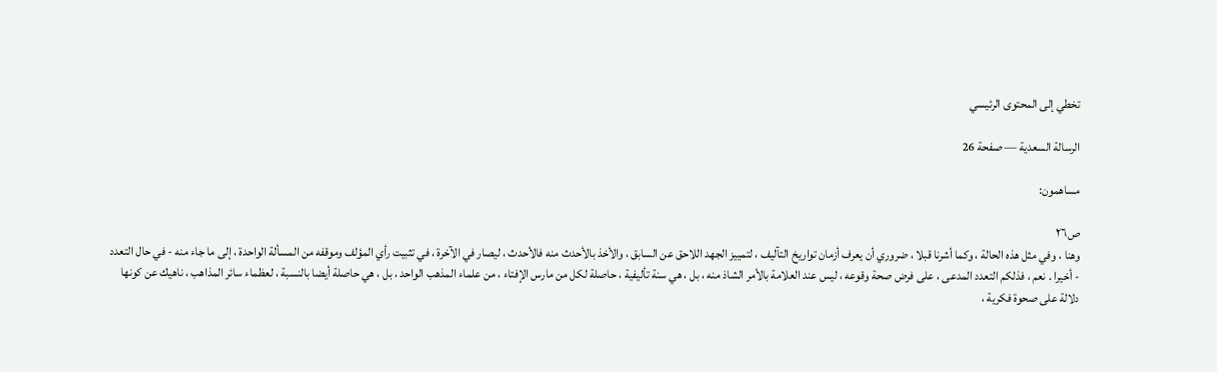تخطي إلى المحتوى الرئيسي

الرسالة السعدية — صفحة 26

مساهمون:

ص٢٦
وهنا ، وفي مثل هذه الحالة ، وكما أشرنا قبلا ، ضروري أن يعرف أزمان تواريخ التآليف ، لتمييز الجهد اللاحق عن السابق ، والأخذ بالأحدث منه فالأحدث ، ليصار في الآخرة ، في تثبيت رأي المؤلف وموقفه من المسألة الواحدة ، إلى ما جاء منه - في حال التعدد - أخيرا . نعم ، فذلكم التعدد المدعى ، على فرض صحة وقوعه ، ليس عند العلامة بالأمر الشاذ منه ، بل ، هي سنة تأليفية ، حاصلة لكل من مارس الإفتاء ، من علماء المذهب الواحد ، بل ، هي حاصلة أيضا بالنسبة ، لعظماء سائر المذاهب ، ناهيك عن كونها دلالة على صحوة فكرية ،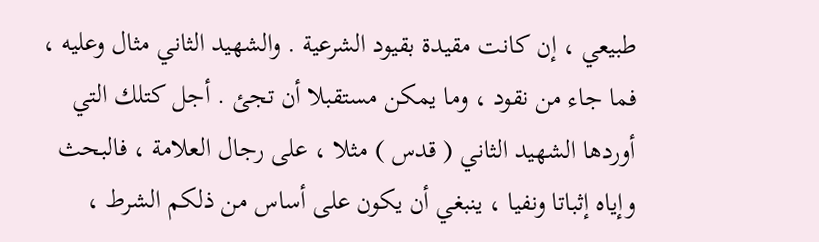طبيعي ، إن كانت مقيدة بقيود الشرعية . والشهيد الثاني مثال وعليه ، فما جاء من نقود ، وما يمكن مستقبلا أن تجئ . أجل كتلك التي أوردها الشهيد الثاني ( قدس ) مثلا ، على رجال العلامة ، فالبحث وإياه إثباتا ونفيا ، ينبغي أن يكون على أساس من ذلكم الشرط ،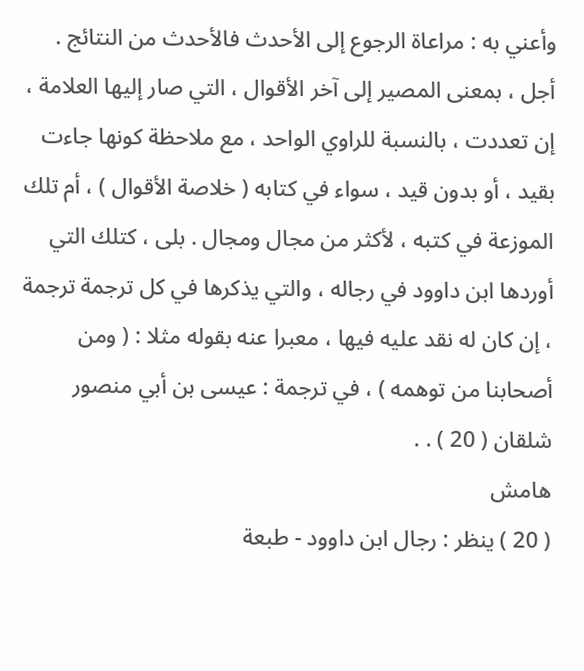وأعني به : مراعاة الرجوع إلى الأحدث فالأحدث من النتائج . أجل ، بمعنى المصير إلى آخر الأقوال ، التي صار إليها العلامة ، إن تعددت ، بالنسبة للراوي الواحد ، مع ملاحظة كونها جاءت بقيد ، أو بدون قيد ، سواء في كتابه ( خلاصة الأقوال ) ، أم تلك الموزعة في كتبه ، لأكثر من مجال ومجال . بلى ، كتلك التي أوردها ابن داوود في رجاله ، والتي يذكرها في كل ترجمة ترجمة ، إن كان له نقد عليه فيها ، معبرا عنه بقوله مثلا : ( ومن أصحابنا من توهمه ) ، في ترجمة : عيسى بن أبي منصور شلقان ( 20 ) . .
هامش
( 20 ) ينظر : رجال ابن داوود - طبعة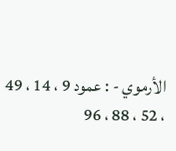الأرموي - : عمود 9 ، 14 ، 49 ، 52 ، 88 ، 96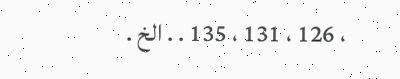، 126 ، 131 ، 135 . . الخ .